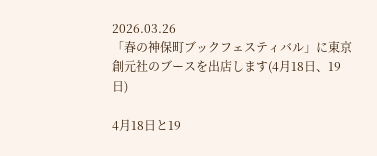2026.03.26
「春の神保町ブックフェスティバル」に東京創元社のブースを出店します(4月18日、19日)

4月18日と19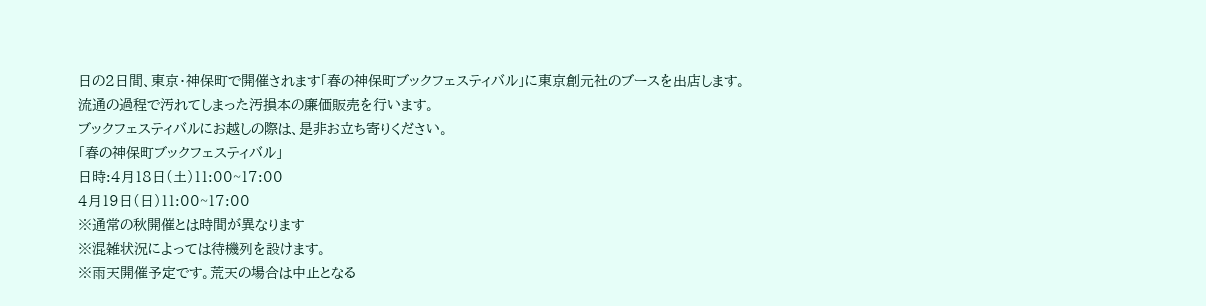日の2日間、東京・神保町で開催されます「春の神保町ブックフェスティバル」に東京創元社のブースを出店します。
流通の過程で汚れてしまった汚損本の廉価販売を行います。
ブックフェスティバルにお越しの際は、是非お立ち寄りください。
「春の神保町ブックフェスティバル」
日時:4月18日(土)11:00~17:00
4月19日(日)11:00~17:00
※通常の秋開催とは時間が異なります
※混雑状況によっては待機列を設けます。
※雨天開催予定です。荒天の場合は中止となる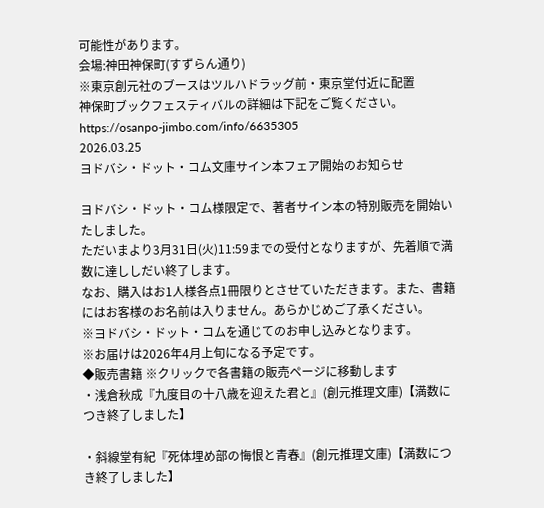可能性があります。
会場:神田神保町(すずらん通り)
※東京創元社のブースはツルハドラッグ前・東京堂付近に配置
神保町ブックフェスティバルの詳細は下記をご覧ください。
https://osanpo-jimbo.com/info/6635305
2026.03.25
ヨドバシ・ドット・コム文庫サイン本フェア開始のお知らせ

ヨドバシ・ドット・コム様限定で、著者サイン本の特別販売を開始いたしました。
ただいまより3月31日(火)11:59までの受付となりますが、先着順で満数に達ししだい終了します。
なお、購入はお1人様各点1冊限りとさせていただきます。また、書籍にはお客様のお名前は入りません。あらかじめご了承ください。
※ヨドバシ・ドット・コムを通じてのお申し込みとなります。
※お届けは2026年4月上旬になる予定です。
◆販売書籍 ※クリックで各書籍の販売ページに移動します
・浅倉秋成『九度目の十八歳を迎えた君と』(創元推理文庫)【満数につき終了しました】

・斜線堂有紀『死体埋め部の悔恨と青春』(創元推理文庫)【満数につき終了しました】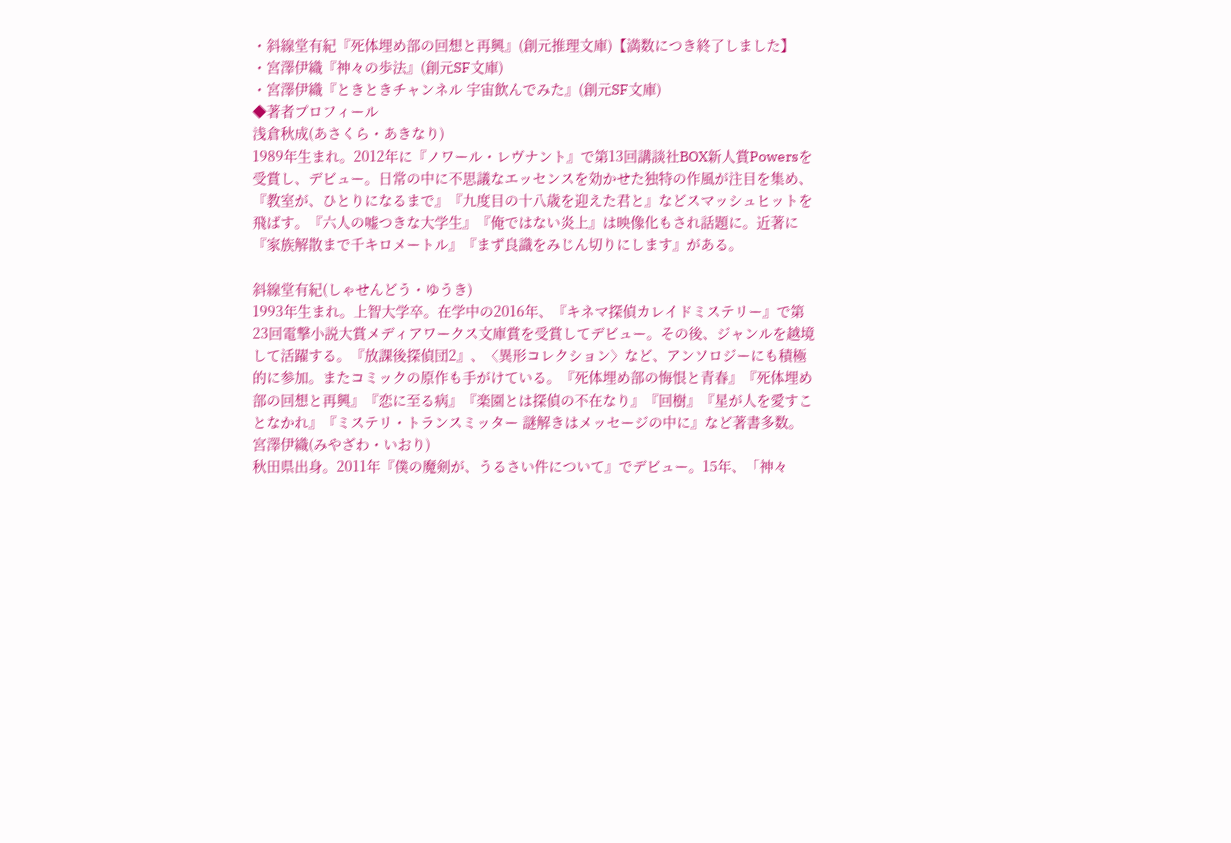・斜線堂有紀『死体埋め部の回想と再興』(創元推理文庫)【満数につき終了しました】
・宮澤伊織『神々の歩法』(創元SF文庫)
・宮澤伊織『ときときチャンネル 宇宙飲んでみた』(創元SF文庫)
◆著者プロフィール
浅倉秋成(あさくら・あきなり)
1989年生まれ。2012年に『ノワール・レヴナント』で第13回講談社BOX新人賞Powersを受賞し、デビュー。日常の中に不思議なエッセンスを効かせた独特の作風が注目を集め、『教室が、ひとりになるまで』『九度目の十八歳を迎えた君と』などスマッシュヒットを飛ばす。『六人の嘘つきな大学生』『俺ではない炎上』は映像化もされ話題に。近著に『家族解散まで千キロメートル』『まず良識をみじん切りにします』がある。

斜線堂有紀(しゃせんどう・ゆうき)
1993年生まれ。上智大学卒。在学中の2016年、『キネマ探偵カレイドミステリー』で第23回電撃小説大賞メディアワークス文庫賞を受賞してデビュー。その後、ジャンルを越境して活躍する。『放課後探偵団2』、〈異形コレクション〉など、アンソロジーにも積極的に参加。またコミックの原作も手がけている。『死体埋め部の悔恨と青春』『死体埋め部の回想と再興』『恋に至る病』『楽園とは探偵の不在なり』『回樹』『星が人を愛すことなかれ』『ミステリ・トランスミッター 謎解きはメッセージの中に』など著書多数。
宮澤伊織(みやざわ・いおり)
秋田県出身。2011年『僕の魔剣が、うるさい件について』でデビュー。15年、「神々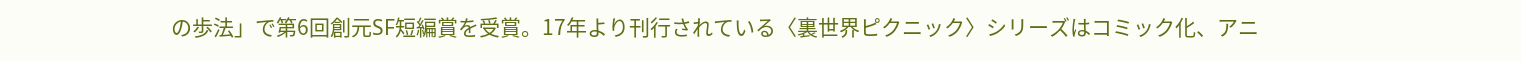の歩法」で第6回創元SF短編賞を受賞。17年より刊行されている〈裏世界ピクニック〉シリーズはコミック化、アニ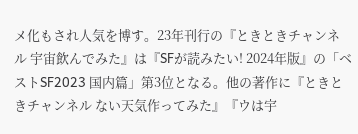メ化もされ人気を博す。23年刊行の『ときときチャンネル 宇宙飲んでみた』は『SFが読みたい! 2024年版』の「ベストSF2023 国内篇」第3位となる。他の著作に『ときときチャンネル ない天気作ってみた』『ウは宇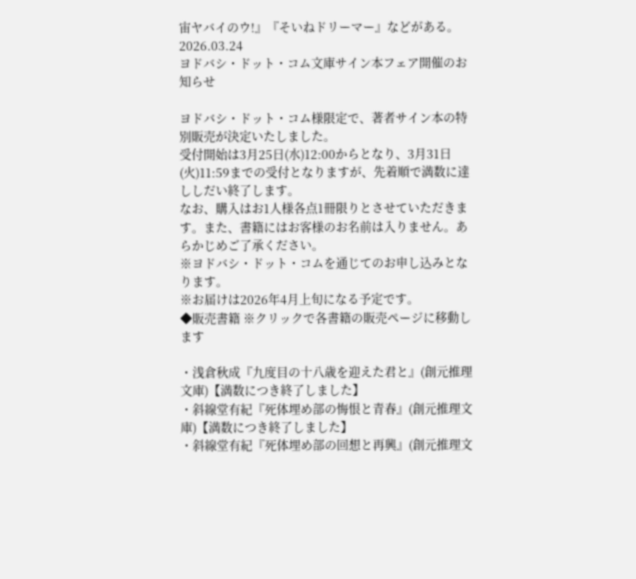宙ヤバイのウ!』『そいねドリーマー』などがある。
2026.03.24
ヨドバシ・ドット・コム文庫サイン本フェア開催のお知らせ

ヨドバシ・ドット・コム様限定で、著者サイン本の特別販売が決定いたしました。
受付開始は3月25日(水)12:00からとなり、3月31日(火)11:59までの受付となりますが、先着順で満数に達ししだい終了します。
なお、購入はお1人様各点1冊限りとさせていただきます。また、書籍にはお客様のお名前は入りません。あらかじめご了承ください。
※ヨドバシ・ドット・コムを通じてのお申し込みとなります。
※お届けは2026年4月上旬になる予定です。
◆販売書籍 ※クリックで各書籍の販売ページに移動します

・浅倉秋成『九度目の十八歳を迎えた君と』(創元推理文庫)【満数につき終了しました】
・斜線堂有紀『死体埋め部の悔恨と青春』(創元推理文庫)【満数につき終了しました】
・斜線堂有紀『死体埋め部の回想と再興』(創元推理文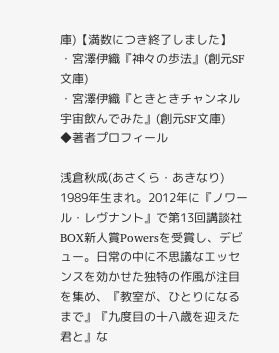庫)【満数につき終了しました】
・宮澤伊織『神々の歩法』(創元SF文庫)
・宮澤伊織『ときときチャンネル 宇宙飲んでみた』(創元SF文庫)
◆著者プロフィール

浅倉秋成(あさくら・あきなり)
1989年生まれ。2012年に『ノワール・レヴナント』で第13回講談社BOX新人賞Powersを受賞し、デビュー。日常の中に不思議なエッセンスを効かせた独特の作風が注目を集め、『教室が、ひとりになるまで』『九度目の十八歳を迎えた君と』な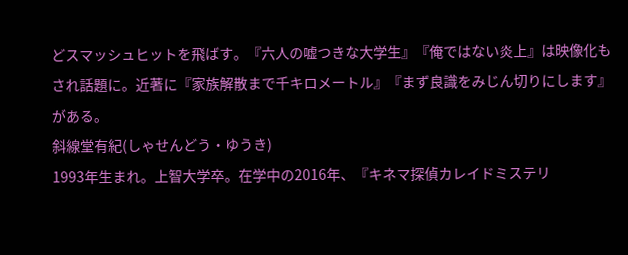どスマッシュヒットを飛ばす。『六人の嘘つきな大学生』『俺ではない炎上』は映像化もされ話題に。近著に『家族解散まで千キロメートル』『まず良識をみじん切りにします』がある。
斜線堂有紀(しゃせんどう・ゆうき)
1993年生まれ。上智大学卒。在学中の2016年、『キネマ探偵カレイドミステリ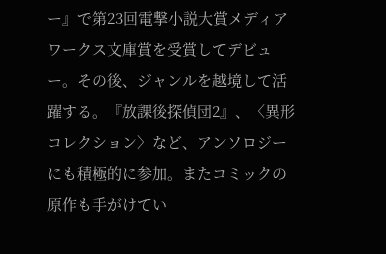ー』で第23回電撃小説大賞メディアワークス文庫賞を受賞してデビュー。その後、ジャンルを越境して活躍する。『放課後探偵団2』、〈異形コレクション〉など、アンソロジーにも積極的に参加。またコミックの原作も手がけてい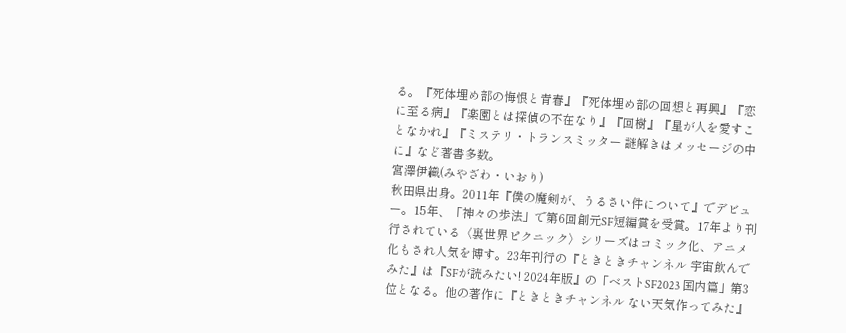る。『死体埋め部の悔恨と青春』『死体埋め部の回想と再興』『恋に至る病』『楽園とは探偵の不在なり』『回樹』『星が人を愛すことなかれ』『ミステリ・トランスミッター 謎解きはメッセージの中に』など著書多数。
宮澤伊織(みやざわ・いおり)
秋田県出身。2011年『僕の魔剣が、うるさい件について』でデビュー。15年、「神々の歩法」で第6回創元SF短編賞を受賞。17年より刊行されている〈裏世界ピクニック〉シリーズはコミック化、アニメ化もされ人気を博す。23年刊行の『ときときチャンネル 宇宙飲んでみた』は『SFが読みたい! 2024年版』の「ベストSF2023 国内篇」第3位となる。他の著作に『ときときチャンネル ない天気作ってみた』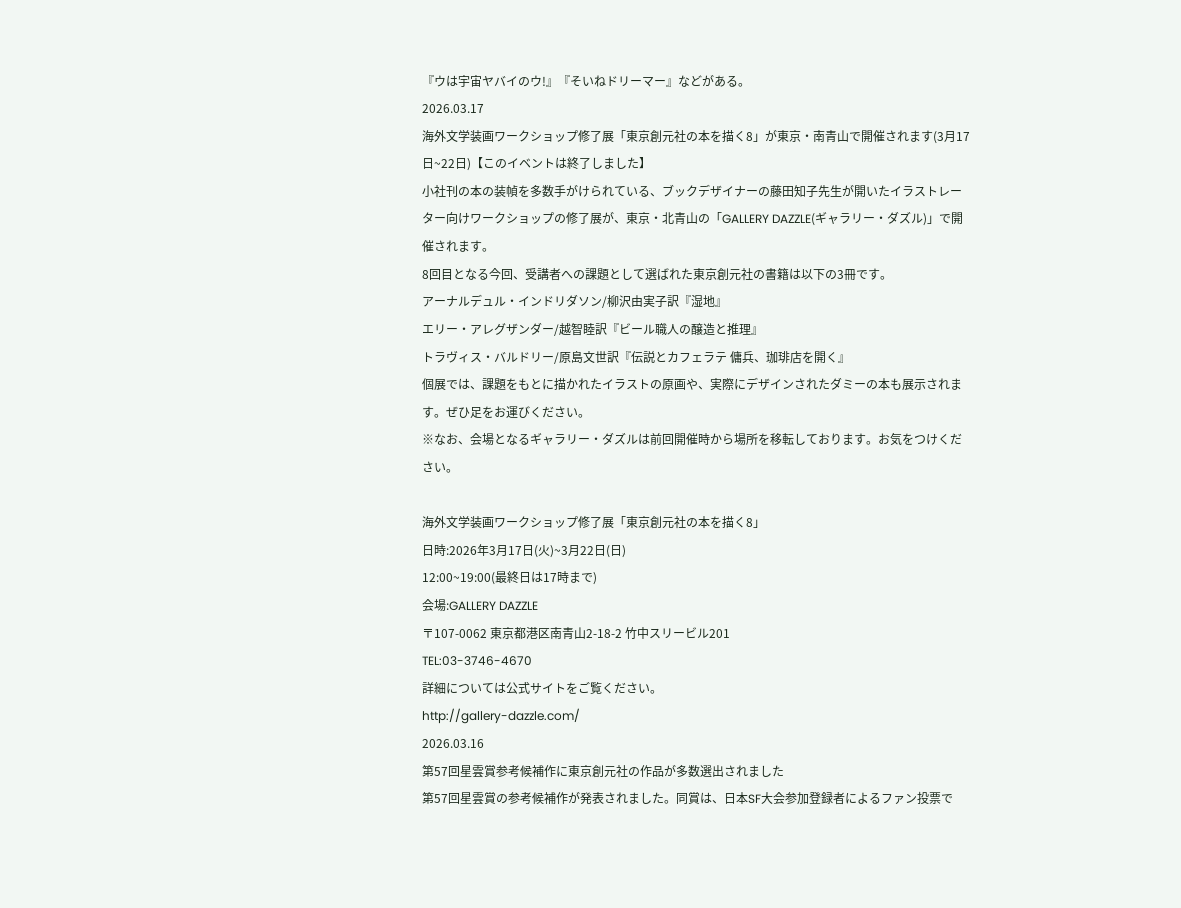『ウは宇宙ヤバイのウ!』『そいねドリーマー』などがある。
2026.03.17
海外文学装画ワークショップ修了展「東京創元社の本を描く8」が東京・南青山で開催されます(3月17日~22日)【このイベントは終了しました】
小社刊の本の装幀を多数手がけられている、ブックデザイナーの藤田知子先生が開いたイラストレーター向けワークショップの修了展が、東京・北青山の「GALLERY DAZZLE(ギャラリー・ダズル)」で開催されます。
8回目となる今回、受講者への課題として選ばれた東京創元社の書籍は以下の3冊です。
アーナルデュル・インドリダソン/柳沢由実子訳『湿地』
エリー・アレグザンダー/越智睦訳『ビール職人の醸造と推理』
トラヴィス・バルドリー/原島文世訳『伝説とカフェラテ 傭兵、珈琲店を開く』
個展では、課題をもとに描かれたイラストの原画や、実際にデザインされたダミーの本も展示されます。ぜひ足をお運びください。
※なお、会場となるギャラリー・ダズルは前回開催時から場所を移転しております。お気をつけください。

海外文学装画ワークショップ修了展「東京創元社の本を描く8」
日時:2026年3月17日(火)~3月22日(日)
12:00~19:00(最終日は17時まで)
会場:GALLERY DAZZLE
〒107-0062 東京都港区南青山2-18-2 竹中スリービル201
TEL:03-3746-4670
詳細については公式サイトをご覧ください。
http://gallery-dazzle.com/
2026.03.16
第57回星雲賞参考候補作に東京創元社の作品が多数選出されました
第57回星雲賞の参考候補作が発表されました。同賞は、日本SF大会参加登録者によるファン投票で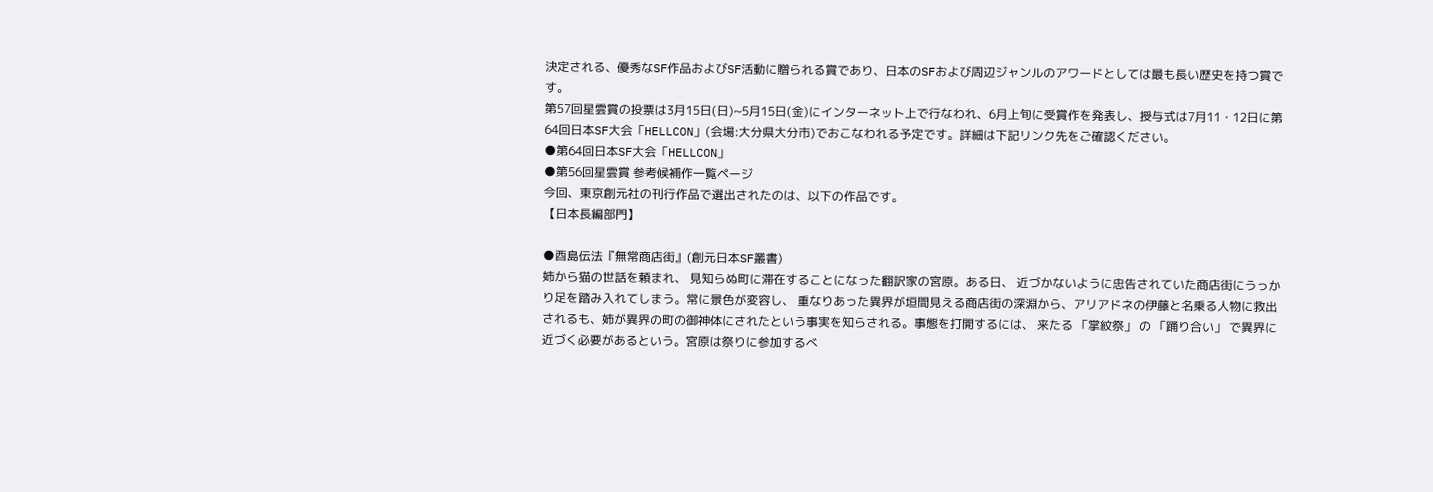決定される、優秀なSF作品およびSF活動に贈られる賞であり、日本のSFおよび周辺ジャンルのアワードとしては最も長い歴史を持つ賞です。
第57回星雲賞の投票は3月15日(日)~5月15日(金)にインターネット上で行なわれ、6月上旬に受賞作を発表し、授与式は7月11・12日に第64回日本SF大会「HELLCON」(会場:大分県大分市)でおこなわれる予定です。詳細は下記リンク先をご確認ください。
●第64回日本SF大会「HELLCON」
●第56回星雲賞 参考候補作一覧ページ
今回、東京創元社の刊行作品で選出されたのは、以下の作品です。
【日本長編部門】

●酉島伝法『無常商店街』(創元日本SF叢書)
姉から猫の世話を頼まれ、 見知らぬ町に滞在することになった翻訳家の宮原。ある日、 近づかないように忠告されていた商店街にうっかり足を踏み入れてしまう。常に景色が変容し、 重なりあった異界が垣間見える商店街の深淵から、アリアドネの伊藤と名乗る人物に救出されるも、姉が異界の町の御神体にされたという事実を知らされる。事態を打開するには、 来たる 「掌紋祭」 の 「踊り合い」 で異界に近づく必要があるという。宮原は祭りに参加するべ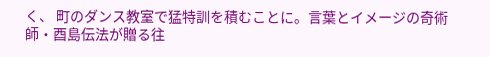く、 町のダンス教室で猛特訓を積むことに。言葉とイメージの奇術師・酉島伝法が贈る往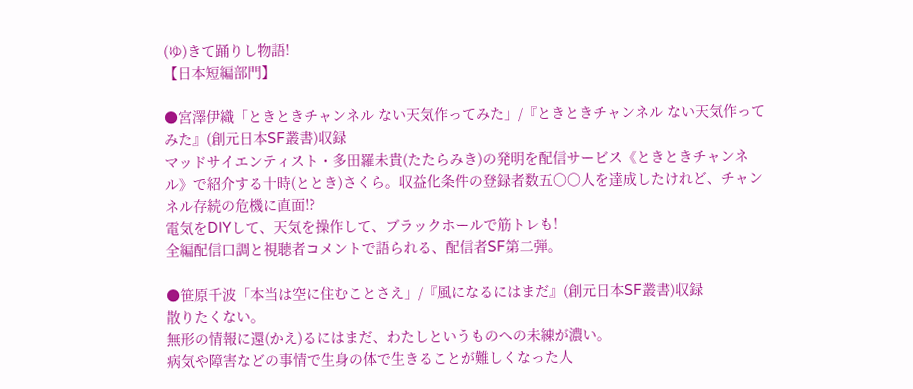(ゆ)きて踊りし物語!
【日本短編部門】

●宮澤伊織「ときときチャンネル ない天気作ってみた」/『ときときチャンネル ない天気作ってみた』(創元日本SF叢書)収録
マッドサイエンティスト・多田羅未貴(たたらみき)の発明を配信サービス《ときときチャンネル》で紹介する十時(ととき)さくら。収益化条件の登録者数五〇〇人を達成したけれど、チャンネル存続の危機に直面!?
電気をDIYして、天気を操作して、ブラックホールで筋トレも!
全編配信口調と視聴者コメントで語られる、配信者SF第二弾。

●笹原千波「本当は空に住むことさえ」/『風になるにはまだ』(創元日本SF叢書)収録
散りたくない。
無形の情報に還(かえ)るにはまだ、わたしというものへの未練が濃い。
病気や障害などの事情で生身の体で生きることが難しくなった人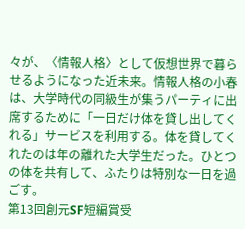々が、〈情報人格〉として仮想世界で暮らせるようになった近未来。情報人格の小春は、大学時代の同級生が集うパーティに出席するために「一日だけ体を貸し出してくれる」サービスを利用する。体を貸してくれたのは年の離れた大学生だった。ひとつの体を共有して、ふたりは特別な一日を過ごす。
第13回創元SF短編賞受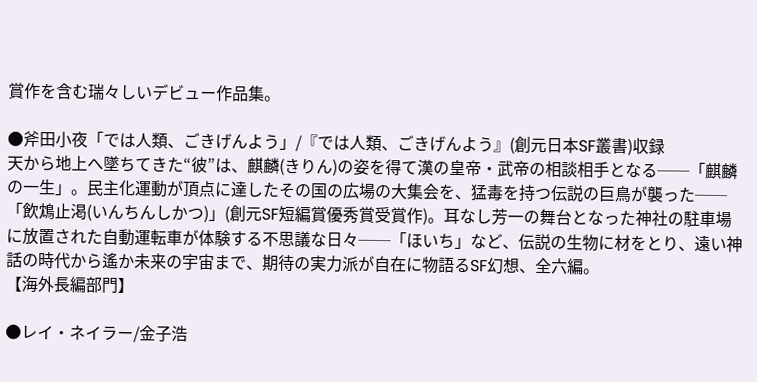賞作を含む瑞々しいデビュー作品集。

●斧田小夜「では人類、ごきげんよう」/『では人類、ごきげんよう』(創元日本SF叢書)収録
天から地上へ墜ちてきた“彼”は、麒麟(きりん)の姿を得て漢の皇帝・武帝の相談相手となる──「麒麟の一生」。民主化運動が頂点に達したその国の広場の大集会を、猛毒を持つ伝説の巨鳥が襲った──「飲鴆止渇(いんちんしかつ)」(創元SF短編賞優秀賞受賞作)。耳なし芳一の舞台となった神社の駐車場に放置された自動運転車が体験する不思議な日々──「ほいち」など、伝説の生物に材をとり、遠い神話の時代から遙か未来の宇宙まで、期待の実力派が自在に物語るSF幻想、全六編。
【海外長編部門】

●レイ・ネイラー/金子浩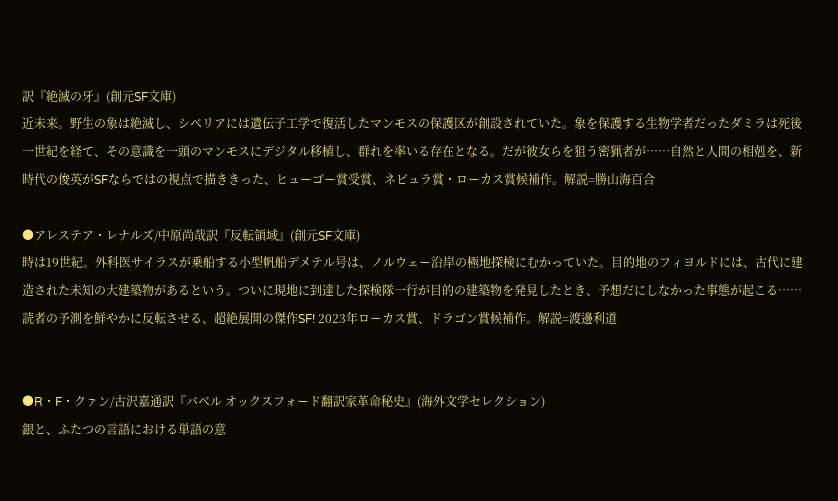訳『絶滅の牙』(創元SF文庫)
近未来。野生の象は絶滅し、シベリアには遺伝子工学で復活したマンモスの保護区が創設されていた。象を保護する生物学者だったダミラは死後一世紀を経て、その意識を一頭のマンモスにデジタル移植し、群れを率いる存在となる。だが彼女らを狙う密猟者が……自然と人間の相剋を、新時代の俊英がSFならではの視点で描ききった、ヒューゴー賞受賞、ネビュラ賞・ローカス賞候補作。解説=勝山海百合

●アレステア・レナルズ/中原尚哉訳『反転領域』(創元SF文庫)
時は19世紀。外科医サイラスが乗船する小型帆船デメテル号は、ノルウェー沿岸の極地探検にむかっていた。目的地のフィヨルドには、古代に建造された未知の大建築物があるという。ついに現地に到達した探検隊一行が目的の建築物を発見したとき、予想だにしなかった事態が起こる……読者の予測を鮮やかに反転させる、超絶展開の傑作SF! 2023年ローカス賞、ドラゴン賞候補作。解説=渡邊利道


●R・F・クァン/古沢嘉通訳『バベル オックスフォード翻訳家革命秘史』(海外文学セレクション)
銀と、ふたつの言語における単語の意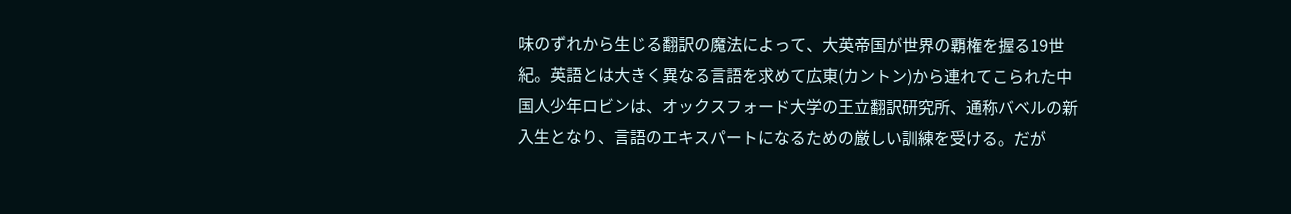味のずれから生じる翻訳の魔法によって、大英帝国が世界の覇権を握る19世紀。英語とは大きく異なる言語を求めて広東(カントン)から連れてこられた中国人少年ロビンは、オックスフォード大学の王立翻訳研究所、通称バベルの新入生となり、言語のエキスパートになるための厳しい訓練を受ける。だが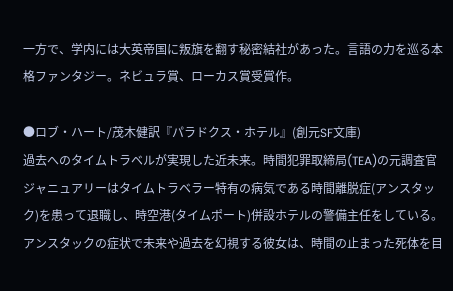一方で、学内には大英帝国に叛旗を翻す秘密結社があった。言語の力を巡る本格ファンタジー。ネビュラ賞、ローカス賞受賞作。

●ロブ・ハート/茂木健訳『パラドクス・ホテル』(創元SF文庫)
過去へのタイムトラベルが実現した近未来。時間犯罪取締局(TEA)の元調査官ジャニュアリーはタイムトラベラー特有の病気である時間離脱症(アンスタック)を患って退職し、時空港(タイムポート)併設ホテルの警備主任をしている。アンスタックの症状で未来や過去を幻視する彼女は、時間の止まった死体を目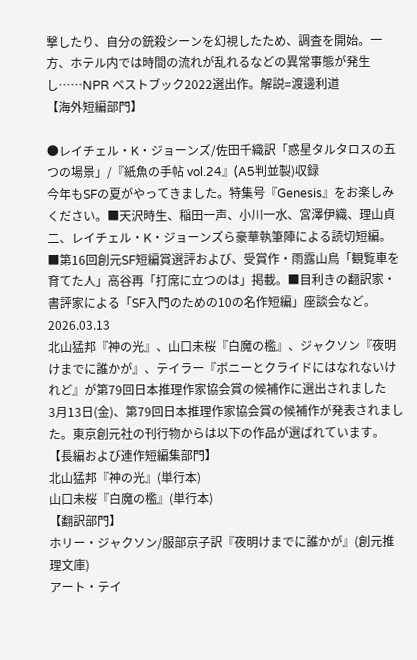撃したり、自分の銃殺シーンを幻視したため、調査を開始。一方、ホテル内では時間の流れが乱れるなどの異常事態が発生し……NPR ベストブック2022選出作。解説=渡邊利道
【海外短編部門】

●レイチェル・K・ジョーンズ/佐田千織訳「惑星タルタロスの五つの場景」/『紙魚の手帖 vol.24』(A5判並製)収録
今年もSFの夏がやってきました。特集号『Genesis』をお楽しみください。■天沢時生、稲田一声、小川一水、宮澤伊織、理山貞二、レイチェル・K・ジョーンズら豪華執筆陣による読切短編。■第16回創元SF短編賞選評および、受賞作・雨露山鳥「観覧車を育てた人」高谷再「打席に立つのは」掲載。■目利きの翻訳家・書評家による「SF入門のための10の名作短編」座談会など。
2026.03.13
北山猛邦『神の光』、山口未桜『白魔の檻』、ジャクソン『夜明けまでに誰かが』、テイラー『ボニーとクライドにはなれないけれど』が第79回日本推理作家協会賞の候補作に選出されました
3月13日(金)、第79回日本推理作家協会賞の候補作が発表されました。東京創元社の刊行物からは以下の作品が選ばれています。
【長編および連作短編集部門】
北山猛邦『神の光』(単行本)
山口未桜『白魔の檻』(単行本)
【翻訳部門】
ホリー・ジャクソン/服部京子訳『夜明けまでに誰かが』(創元推理文庫)
アート・テイ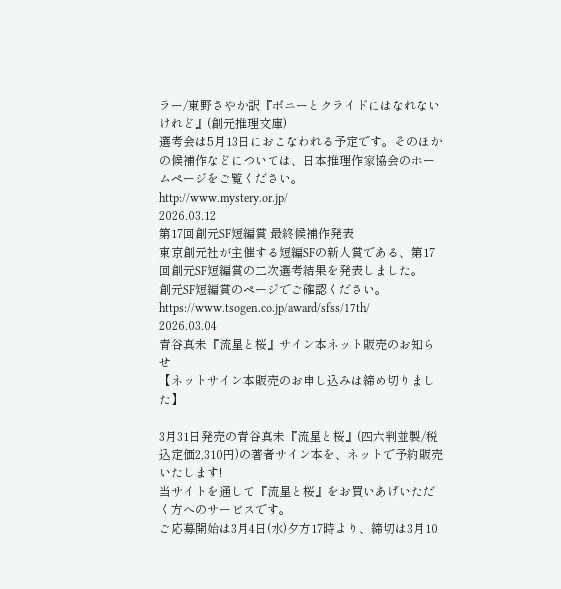ラー/東野さやか訳『ボニーとクライドにはなれないけれど』(創元推理文庫)
選考会は5月13日におこなわれる予定です。そのほかの候補作などについては、日本推理作家協会のホームページをご覧ください。
http://www.mystery.or.jp/
2026.03.12
第17回創元SF短編賞 最終候補作発表
東京創元社が主催する短編SFの新人賞である、第17回創元SF短編賞の二次選考結果を発表しました。
創元SF短編賞のページでご確認ください。
https://www.tsogen.co.jp/award/sfss/17th/
2026.03.04
青谷真未『流星と桜』サイン本ネット販売のお知らせ
【ネットサイン本販売のお申し込みは締め切りました】

3月31日発売の青谷真未『流星と桜』(四六判並製/税込定価2,310円)の著者サイン本を、ネットで予約販売いたします!
当サイトを通して『流星と桜』をお買いあげいただく方へのサービスです。
ご応募開始は3月4日(水)夕方17時より、締切は3月10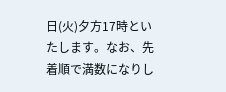日(火)夕方17時といたします。なお、先着順で満数になりし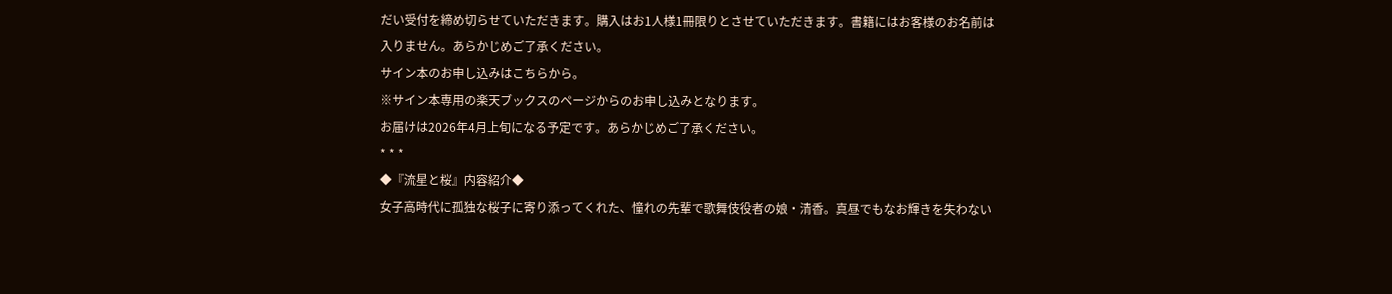だい受付を締め切らせていただきます。購入はお1人様1冊限りとさせていただきます。書籍にはお客様のお名前は入りません。あらかじめご了承ください。
サイン本のお申し込みはこちらから。
※サイン本専用の楽天ブックスのページからのお申し込みとなります。
お届けは2026年4月上旬になる予定です。あらかじめご了承ください。
* * *
◆『流星と桜』内容紹介◆
女子高時代に孤独な桜子に寄り添ってくれた、憧れの先輩で歌舞伎役者の娘・清香。真昼でもなお輝きを失わない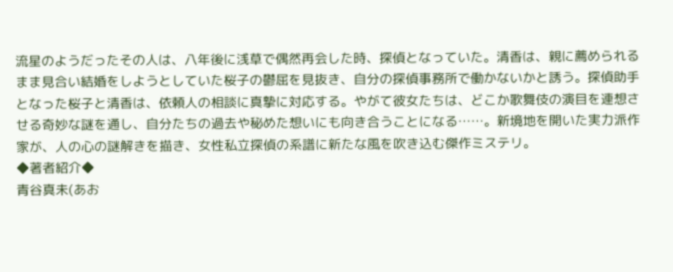流星のようだったその人は、八年後に浅草で偶然再会した時、探偵となっていた。清香は、親に薦められるまま見合い結婚をしようとしていた桜子の鬱屈を見抜き、自分の探偵事務所で働かないかと誘う。探偵助手となった桜子と清香は、依頼人の相談に真摯に対応する。やがて彼女たちは、どこか歌舞伎の演目を連想させる奇妙な謎を通し、自分たちの過去や秘めた想いにも向き合うことになる……。新境地を開いた実力派作家が、人の心の謎解きを描き、女性私立探偵の系譜に新たな風を吹き込む傑作ミステリ。
◆著者紹介◆
青谷真未(あお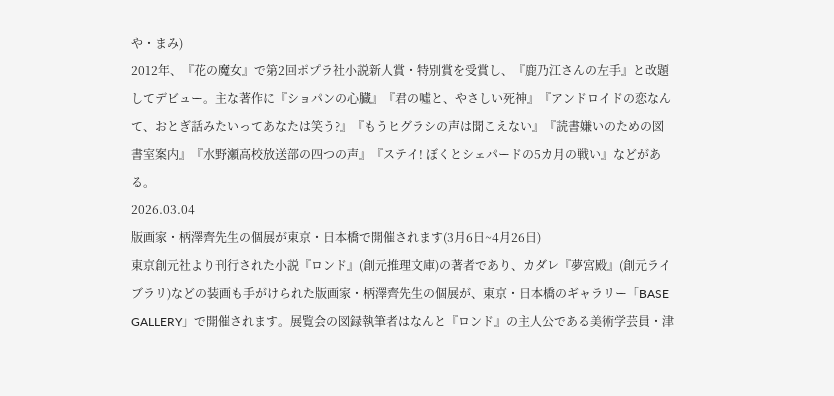や・まみ)
2012年、『花の魔女』で第2回ポプラ社小説新人賞・特別賞を受賞し、『鹿乃江さんの左手』と改題してデビュー。主な著作に『ショパンの心臓』『君の噓と、やさしい死神』『アンドロイドの恋なんて、おとぎ話みたいってあなたは笑う?』『もうヒグラシの声は聞こえない』『読書嫌いのための図書室案内』『水野瀬高校放送部の四つの声』『ステイ! ぼくとシェパードの5カ月の戦い』などがある。
2026.03.04
版画家・柄澤齊先生の個展が東京・日本橋で開催されます(3月6日~4月26日)
東京創元社より刊行された小説『ロンド』(創元推理文庫)の著者であり、カダレ『夢宮殿』(創元ライブラリ)などの装画も手がけられた版画家・柄澤齊先生の個展が、東京・日本橋のギャラリー「BASE GALLERY」で開催されます。展覧会の図録執筆者はなんと『ロンド』の主人公である美術学芸員・津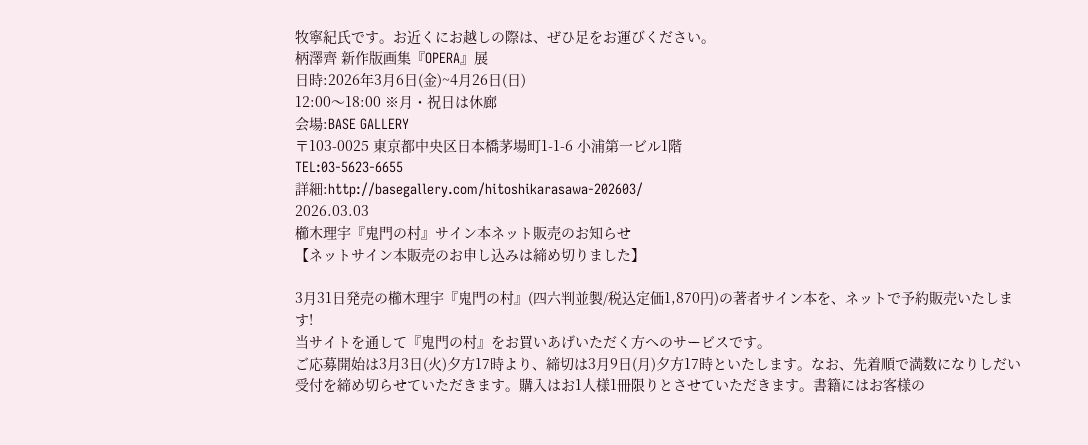牧寧紀氏です。お近くにお越しの際は、ぜひ足をお運びください。
柄澤齊 新作版画集『OPERA』展
日時:2026年3月6日(金)~4月26日(日)
12:00〜18:00 ※月・祝日は休廊
会場:BASE GALLERY
〒103-0025 東京都中央区日本橋茅場町1-1-6 小浦第一ビル1階
TEL:03-5623-6655
詳細:http://basegallery.com/hitoshikarasawa-202603/
2026.03.03
櫛木理宇『鬼門の村』サイン本ネット販売のお知らせ
【ネットサイン本販売のお申し込みは締め切りました】

3月31日発売の櫛木理宇『鬼門の村』(四六判並製/税込定価1,870円)の著者サイン本を、ネットで予約販売いたします!
当サイトを通して『鬼門の村』をお買いあげいただく方へのサービスです。
ご応募開始は3月3日(火)夕方17時より、締切は3月9日(月)夕方17時といたします。なお、先着順で満数になりしだい受付を締め切らせていただきます。購入はお1人様1冊限りとさせていただきます。書籍にはお客様の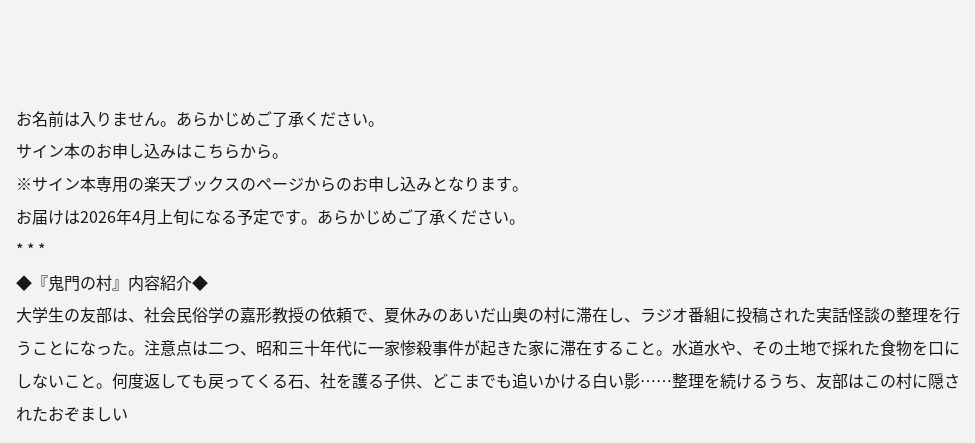お名前は入りません。あらかじめご了承ください。
サイン本のお申し込みはこちらから。
※サイン本専用の楽天ブックスのページからのお申し込みとなります。
お届けは2026年4月上旬になる予定です。あらかじめご了承ください。
* * *
◆『鬼門の村』内容紹介◆
大学生の友部は、社会民俗学の嘉形教授の依頼で、夏休みのあいだ山奥の村に滞在し、ラジオ番組に投稿された実話怪談の整理を行うことになった。注意点は二つ、昭和三十年代に一家惨殺事件が起きた家に滞在すること。水道水や、その土地で採れた食物を口にしないこと。何度返しても戻ってくる石、社を護る子供、どこまでも追いかける白い影……整理を続けるうち、友部はこの村に隠されたおぞましい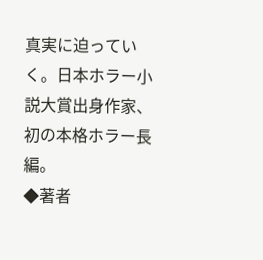真実に迫っていく。日本ホラー小説大賞出身作家、初の本格ホラー長編。
◆著者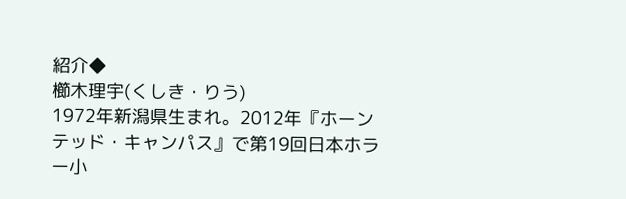紹介◆
櫛木理宇(くしき・りう)
1972年新潟県生まれ。2012年『ホーンテッド・キャンパス』で第19回日本ホラー小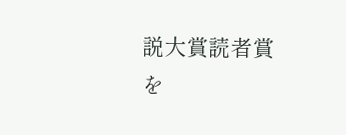説大賞読者賞を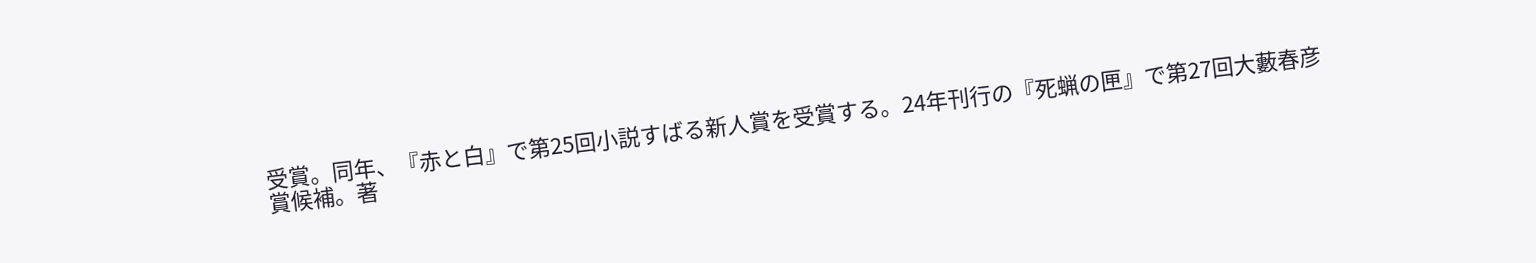受賞。同年、『赤と白』で第25回小説すばる新人賞を受賞する。24年刊行の『死蝋の匣』で第27回大藪春彦賞候補。著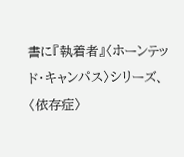書に『執着者』〈ホーンテッド・キャンパス〉シリーズ、〈依存症〉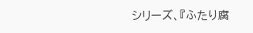シリーズ、『ふたり腐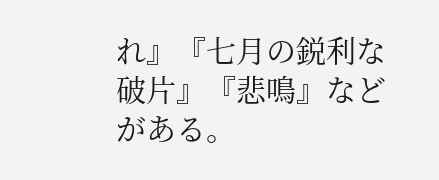れ』『七月の鋭利な破片』『悲鳴』などがある。